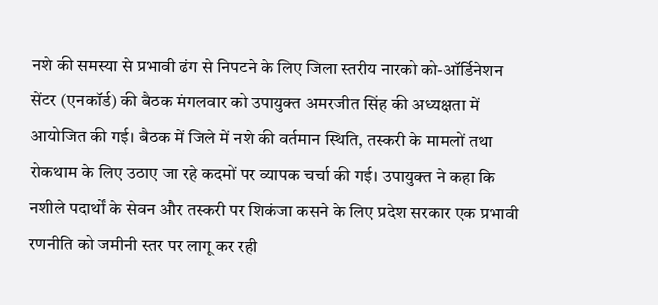नशे की समस्या से प्रभावी ढंग से निपटने के लिए जिला स्तरीय नारको को-ऑर्डिनेशन सेंटर (एनकॉर्ड) की बैठक मंगलवार को उपायुक्त अमरजीत सिंह की अध्यक्षता में आयोजित की गई। बैठक में जिले में नशे की वर्तमान स्थिति, तस्करी के मामलों तथा रोकथाम के लिए उठाए जा रहे कदमों पर व्यापक चर्चा की गई। उपायुक्त ने कहा कि नशीले पदार्थों के सेवन और तस्करी पर शिकंजा कसने के लिए प्रदेश सरकार एक प्रभावी रणनीति को जमीनी स्तर पर लागू कर रही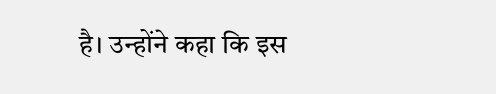है। उन्होंने कहा कि इस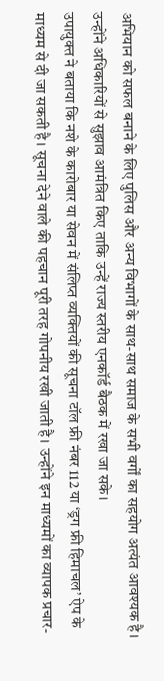अभियान को सफल बनाने के लिए पुलिस और अन्य विभागों के साथ-साथ समाज के सभी वर्गों का सहयोग अत्यंत आवश्यक है। उन्होंने अधिकारियों से सुझाव आमंत्रित किए ताकि उन्हें राज्य स्तरीय एनकॉर्ड बैठक में रखा जा सके।
उपायुक्त ने बताया कि नशे के कारोबार या सेवन में संलिप्त व्यक्तियों की सूचना टॉल फ्री नंबर 112 या ‘ड्रग फ्री हिमाचल’ ऐप के माध्यम से दी जा सकती है। सूचना देने वाले की पहचान पूरी तरह गोपनीय रखी जाती है। उन्होंने इन माध्यमों का व्यापक प्रचार-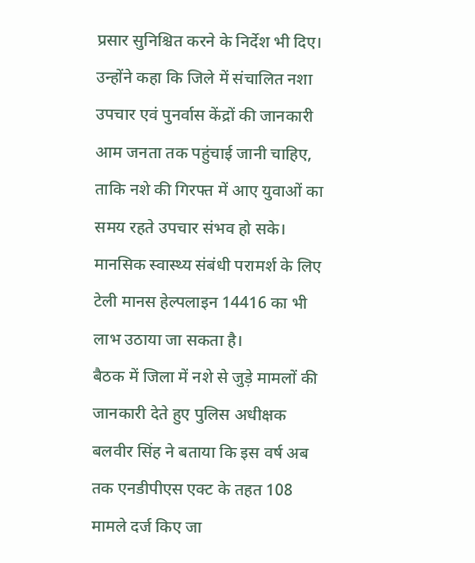प्रसार सुनिश्चित करने के निर्देश भी दिए। उन्होंने कहा कि जिले में संचालित नशा उपचार एवं पुनर्वास केंद्रों की जानकारी आम जनता तक पहुंचाई जानी चाहिए, ताकि नशे की गिरफ्त में आए युवाओं का समय रहते उपचार संभव हो सके। मानसिक स्वास्थ्य संबंधी परामर्श के लिए टेली मानस हेल्पलाइन 14416 का भी लाभ उठाया जा सकता है।
बैठक में जिला में नशे से जुड़े मामलों की जानकारी देते हुए पुलिस अधीक्षक बलवीर सिंह ने बताया कि इस वर्ष अब तक एनडीपीएस एक्ट के तहत 108 मामले दर्ज किए जा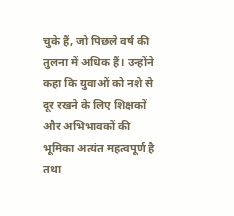चुके हैं, जो पिछले वर्ष की तुलना में अधिक हैं। उन्होंने कहा कि युवाओं को नशे से दूर रखने के लिए शिक्षकों और अभिभावकों की भूमिका अत्यंत महत्वपूर्ण है तथा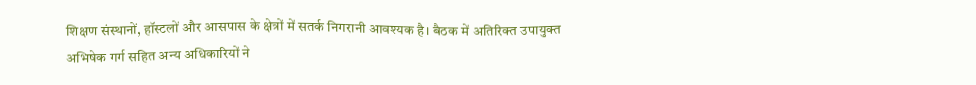शिक्षण संस्थानों, हॉस्टलों और आसपास के क्षेत्रों में सतर्क निगरानी आवश्यक है। बैठक में अतिरिक्त उपायुक्त अभिषेक गर्ग सहित अन्य अधिकारियों ने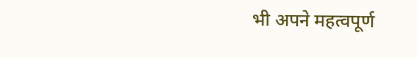भी अपने महत्वपूर्ण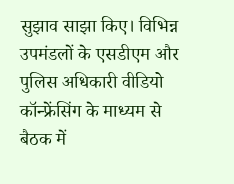सुझाव साझा किए। विभिन्न उपमंडलों के एसडीएम और पुलिस अधिकारी वीडियो कॉन्फ्रेंसिंग के माध्यम से बैठक में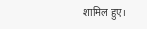शामिल हुए।